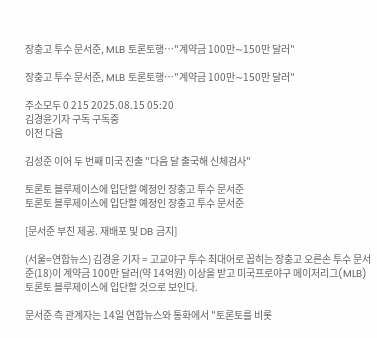장충고 투수 문서준, MLB 토론토행…"계약금 100만∼150만 달러"

장충고 투수 문서준, MLB 토론토행…"계약금 100만∼150만 달러"

주소모두 0 215 2025.08.15 05:20
김경윤기자 구독 구독중
이전 다음

김성준 이어 두 번째 미국 진출 "다음 달 출국해 신체검사"

토론토 블루제이스에 입단할 예정인 장충고 투수 문서준
토론토 블루제이스에 입단할 예정인 장충고 투수 문서준

[문서준 부친 제공. 재배포 및 DB 금지]

(서울=연합뉴스) 김경윤 기자 = 고교야구 투수 최대어로 꼽히는 장충고 오른손 투수 문서준(18)이 계약금 100만 달러(약 14억원) 이상을 받고 미국프로야구 메이저리그(MLB) 토론토 블루제이스에 입단할 것으로 보인다.

문서준 측 관계자는 14일 연합뉴스와 통화에서 "토론토를 비롯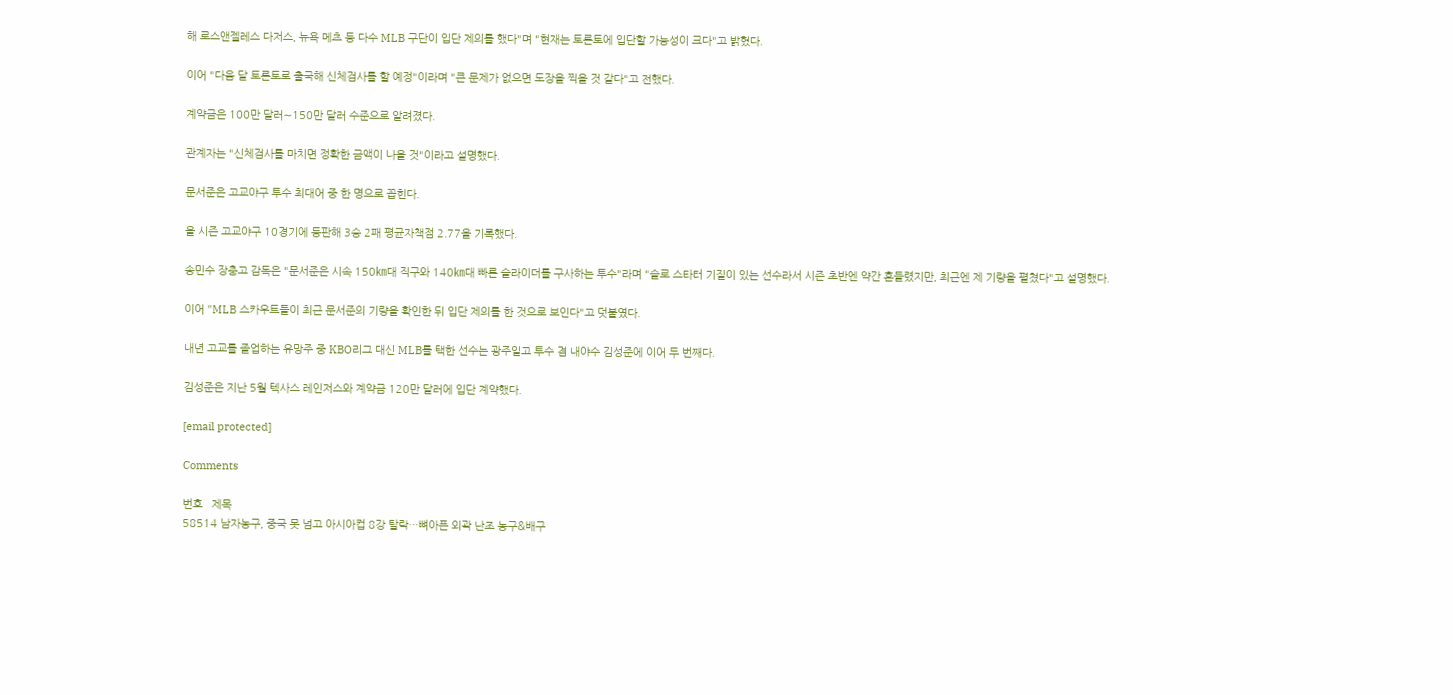해 로스앤젤레스 다저스, 뉴욕 메츠 등 다수 MLB 구단이 입단 제의를 했다"며 "현재는 토론토에 입단할 가능성이 크다"고 밝혔다.

이어 "다음 달 토론토로 출국해 신체검사를 할 예정"이라며 "큰 문제가 없으면 도장을 찍을 것 같다"고 전했다.

계약금은 100만 달러∼150만 달러 수준으로 알려졌다.

관계자는 "신체검사를 마치면 정확한 금액이 나올 것"이라고 설명했다.

문서준은 고교야구 투수 최대어 중 한 명으로 꼽힌다.

올 시즌 고교야구 10경기에 등판해 3승 2패 평균자책점 2.77을 기록했다.

송민수 장충고 감독은 "문서준은 시속 150㎞대 직구와 140㎞대 빠른 슬라이더를 구사하는 투수"라며 "슬로 스타터 기질이 있는 선수라서 시즌 초반엔 약간 흔들렸지만, 최근엔 제 기량을 펼쳤다"고 설명했다.

이어 "MLB 스카우트들이 최근 문서준의 기량을 확인한 뒤 입단 제의를 한 것으로 보인다"고 덧붙였다.

내년 고교를 졸업하는 유망주 중 KBO리그 대신 MLB를 택한 선수는 광주일고 투수 겸 내야수 김성준에 이어 두 번째다.

김성준은 지난 5월 텍사스 레인저스와 계약금 120만 달러에 입단 계약했다.

[email protected]

Comments

번호   제목
58514 남자농구, 중국 못 넘고 아시아컵 8강 탈락…뼈아픈 외곽 난조 농구&배구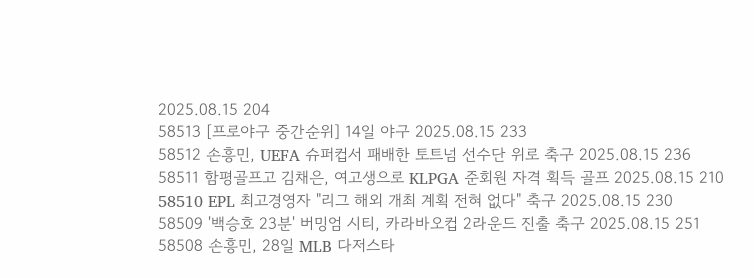2025.08.15 204
58513 [프로야구 중간순위] 14일 야구 2025.08.15 233
58512 손흥민, UEFA 슈퍼컵서 패배한 토트넘 선수단 위로 축구 2025.08.15 236
58511 함평골프고 김채은, 여고생으로 KLPGA 준회원 자격 획득 골프 2025.08.15 210
58510 EPL 최고경영자 "리그 해외 개최 계획 전혀 없다" 축구 2025.08.15 230
58509 '백승호 23분' 버밍엄 시티, 카라바오컵 2라운드 진출 축구 2025.08.15 251
58508 손흥민, 28일 MLB 다저스타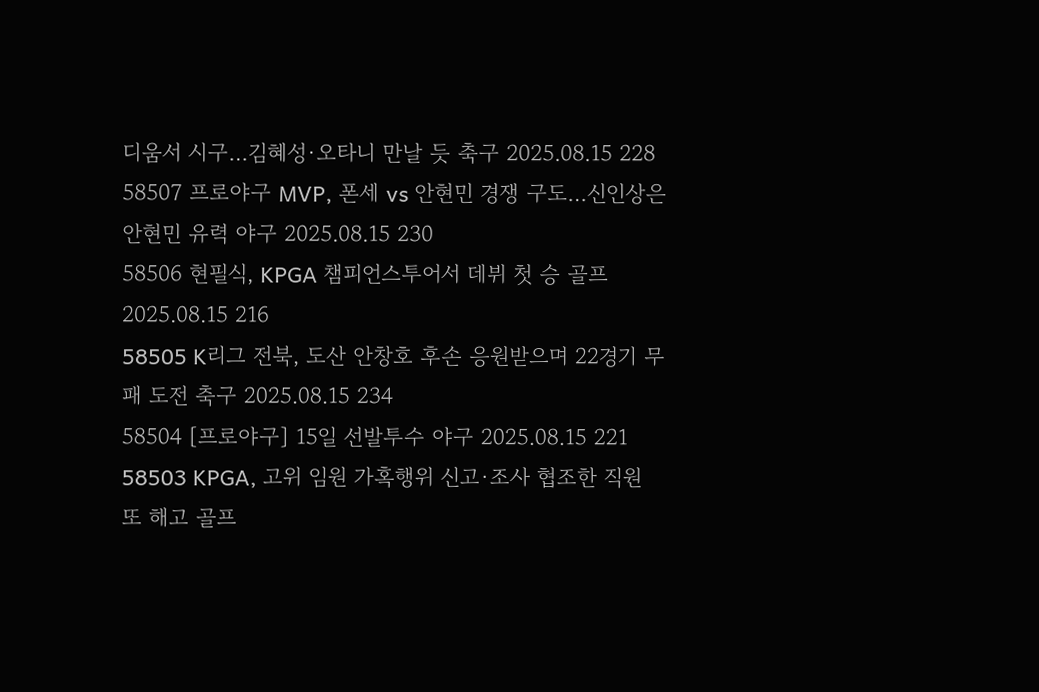디움서 시구…김혜성·오타니 만날 듯 축구 2025.08.15 228
58507 프로야구 MVP, 폰세 vs 안현민 경쟁 구도…신인상은 안현민 유력 야구 2025.08.15 230
58506 현필식, KPGA 챔피언스투어서 데뷔 첫 승 골프 2025.08.15 216
58505 K리그 전북, 도산 안창호 후손 응원받으며 22경기 무패 도전 축구 2025.08.15 234
58504 [프로야구] 15일 선발투수 야구 2025.08.15 221
58503 KPGA, 고위 임원 가혹행위 신고·조사 협조한 직원 또 해고 골프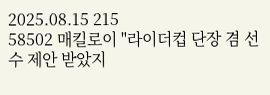2025.08.15 215
58502 매킬로이 "라이더컵 단장 겸 선수 제안 받았지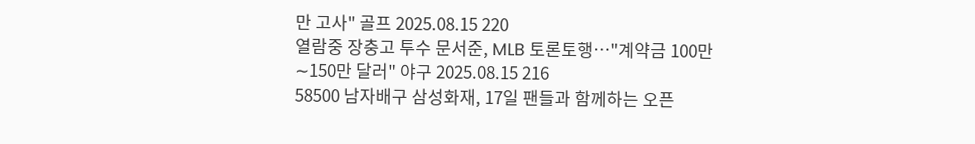만 고사" 골프 2025.08.15 220
열람중 장충고 투수 문서준, MLB 토론토행…"계약금 100만∼150만 달러" 야구 2025.08.15 216
58500 남자배구 삼성화재, 17일 팬들과 함께하는 오픈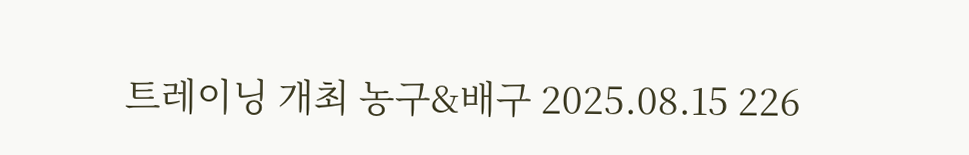트레이닝 개최 농구&배구 2025.08.15 226